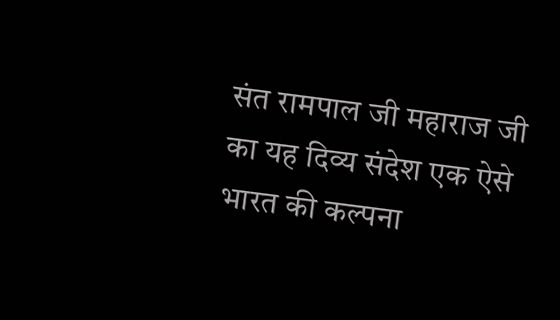संत रामपाल जी महाराज जी का यह दिव्य संदेश एक ऐसे भारत की कल्पना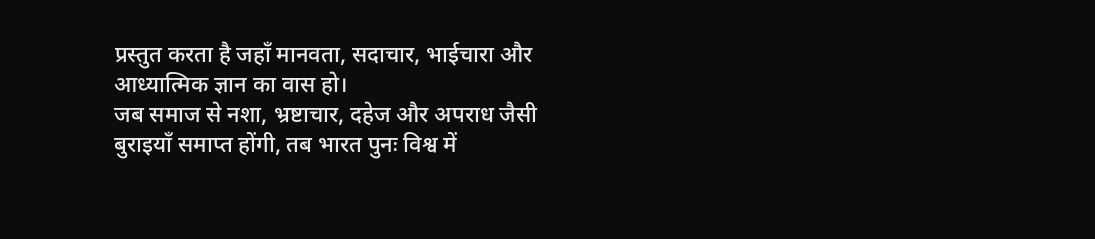प्रस्तुत करता है जहाँ मानवता, सदाचार, भाईचारा और आध्यात्मिक ज्ञान का वास हो।
जब समाज से नशा, भ्रष्टाचार, दहेज और अपराध जैसी बुराइयाँ समाप्त होंगी, तब भारत पुनः विश्व में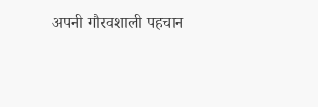अपनी गौरवशाली पहचान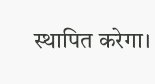स्थापित करेगा।